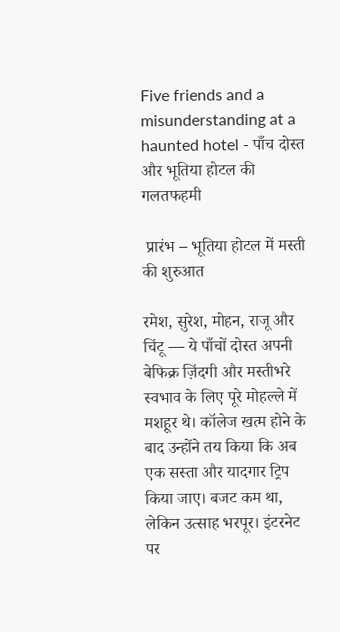Five friends and a misunderstanding at a haunted hotel - पाँच दोस्त और भूतिया होटल की गलतफहमी

 प्रारंभ – भूतिया होटल में मस्ती की शुरुआत

रमेश, सुरेश, मोहन, राजू और चिंटू — ये पाँचों दोस्त अपनी बेफिक्र ज़िंदगी और मस्तीभरे स्वभाव के लिए पूरे मोहल्ले में मशहूर थे। कॉलेज खत्म होने के बाद उन्होंने तय किया कि अब एक सस्ता और यादगार ट्रिप किया जाए। बजट कम था, लेकिन उत्साह भरपूर। इंटरनेट पर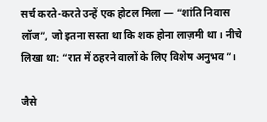सर्च करते-करते उन्हें एक होटल मिला — “शांति निवास लॉज”, जो इतना सस्ता था कि शक होना लाज़मी था। नीचे लिखा था: “रात में ठहरने वालों के लिए विशेष अनुभव”।

जैसे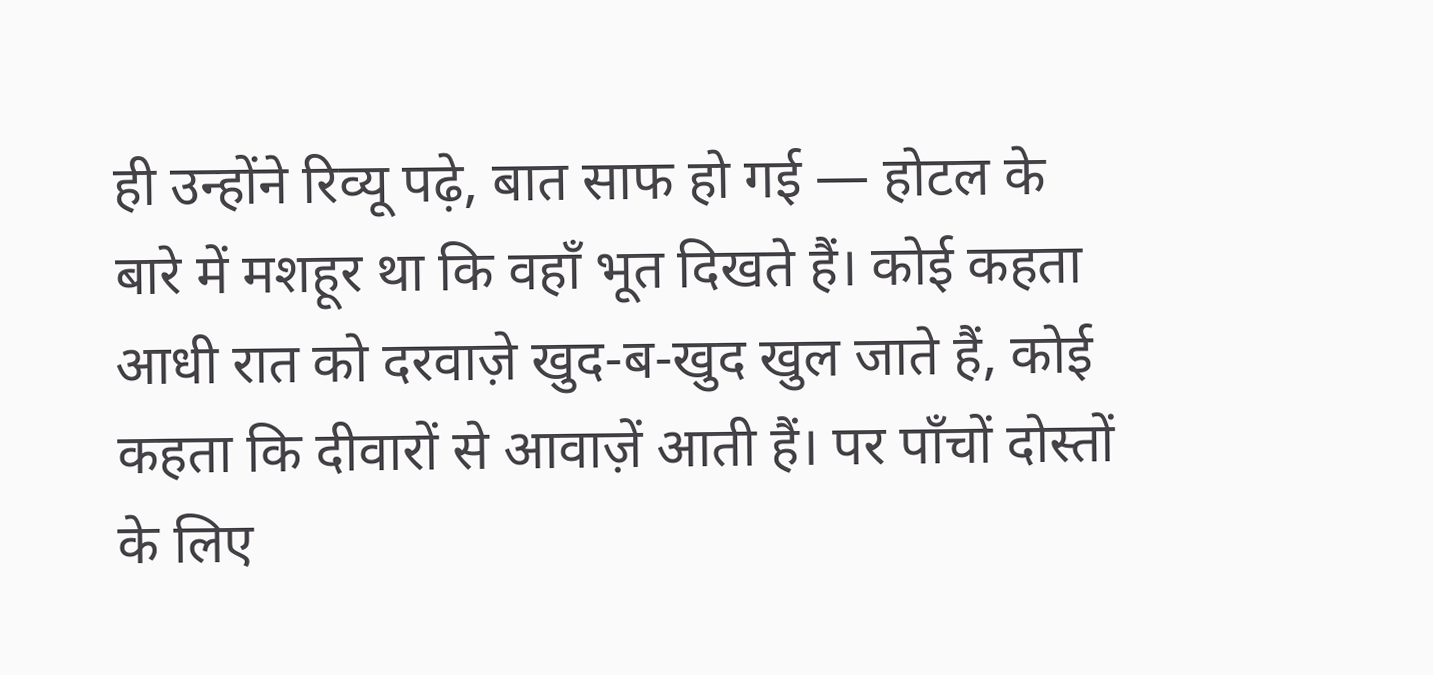ही उन्होंने रिव्यू पढ़े, बात साफ हो गई — होटल के बारे में मशहूर था कि वहाँ भूत दिखते हैं। कोई कहता आधी रात को दरवाज़े खुद-ब-खुद खुल जाते हैं, कोई कहता कि दीवारों से आवाज़ें आती हैं। पर पाँचों दोस्तों के लिए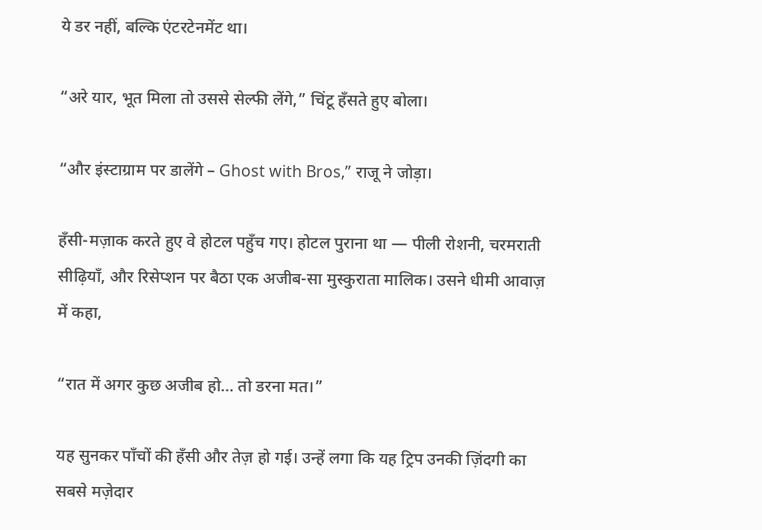ये डर नहीं, बल्कि एंटरटेनमेंट था।

“अरे यार, भूत मिला तो उससे सेल्फी लेंगे,” चिंटू हँसते हुए बोला।

“और इंस्टाग्राम पर डालेंगे – Ghost with Bros,” राजू ने जोड़ा।

हँसी-मज़ाक करते हुए वे होटल पहुँच गए। होटल पुराना था — पीली रोशनी, चरमराती सीढ़ियाँ, और रिसेप्शन पर बैठा एक अजीब-सा मुस्कुराता मालिक। उसने धीमी आवाज़ में कहा,

“रात में अगर कुछ अजीब हो… तो डरना मत।”

यह सुनकर पाँचों की हँसी और तेज़ हो गई। उन्हें लगा कि यह ट्रिप उनकी ज़िंदगी का सबसे मज़ेदार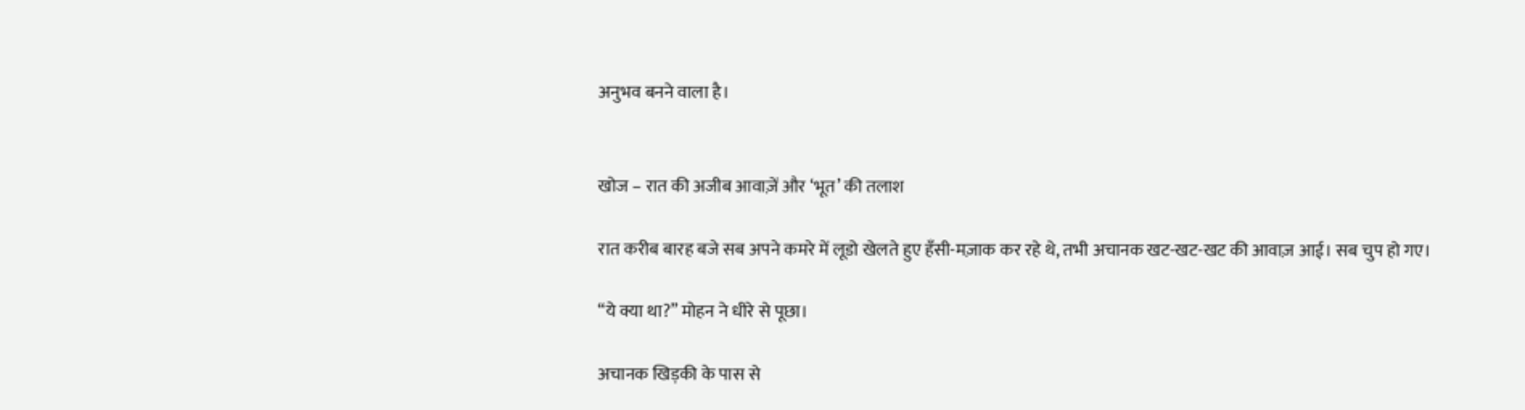अनुभव बनने वाला है।


खोज – रात की अजीब आवाज़ें और ‘भूत’ की तलाश

रात करीब बारह बजे सब अपने कमरे में लूडो खेलते हुए हँसी-मज़ाक कर रहे थे, तभी अचानक खट-खट-खट की आवाज़ आई। सब चुप हो गए।

“ये क्या था?” मोहन ने धीरे से पूछा।

अचानक खिड़की के पास से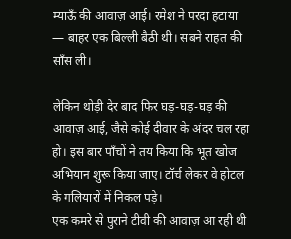म्याऊँ की आवाज़ आई। रमेश ने परदा हटाया — बाहर एक बिल्ली बैठी थी। सबने राहत की साँस ली।

लेकिन थोड़ी देर बाद फिर घड़-घड़-घड़ की आवाज़ आई, जैसे कोई दीवार के अंदर चल रहा हो। इस बार पाँचों ने तय किया कि भूत खोज अभियान शुरू किया जाए। टॉर्च लेकर वे होटल के गलियारों में निकल पड़े।
एक कमरे से पुराने टीवी की आवाज़ आ रही थी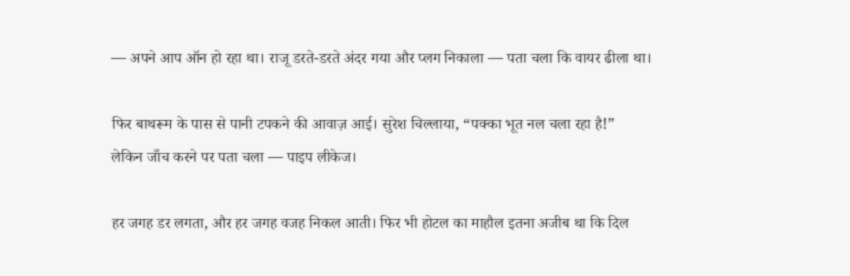— अपने आप ऑन हो रहा था। राजू डरते-डरते अंदर गया और प्लग निकाला — पता चला कि वायर ढीला था।

फिर बाथरूम के पास से पानी टपकने की आवाज़ आई। सुरेश चिल्लाया, “पक्का भूत नल चला रहा है!”
लेकिन जाँच करने पर पता चला — पाइप लीकेज।

हर जगह डर लगता, और हर जगह वजह निकल आती। फिर भी होटल का माहौल इतना अजीब था कि दिल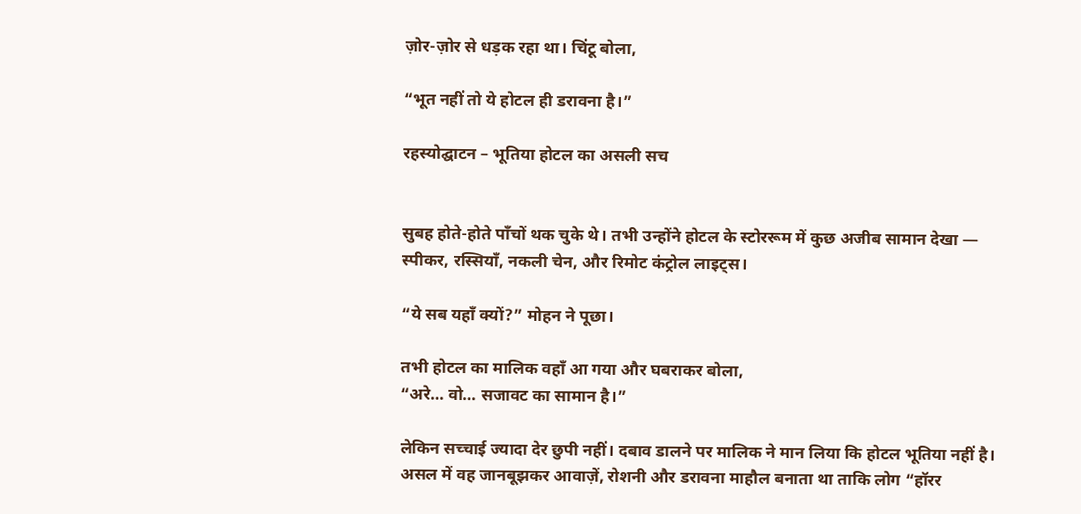ज़ोर-ज़ोर से धड़क रहा था। चिंटू बोला,

“भूत नहीं तो ये होटल ही डरावना है।”

रहस्योद्घाटन – भूतिया होटल का असली सच


सुबह होते-होते पाँचों थक चुके थे। तभी उन्होंने होटल के स्टोररूम में कुछ अजीब सामान देखा — स्पीकर, रस्सियाँ, नकली चेन, और रिमोट कंट्रोल लाइट्स।

“ये सब यहाँ क्यों?” मोहन ने पूछा।

तभी होटल का मालिक वहाँ आ गया और घबराकर बोला,
“अरे… वो… सजावट का सामान है।”

लेकिन सच्चाई ज्यादा देर छुपी नहीं। दबाव डालने पर मालिक ने मान लिया कि होटल भूतिया नहीं है।
असल में वह जानबूझकर आवाज़ें, रोशनी और डरावना माहौल बनाता था ताकि लोग “हॉरर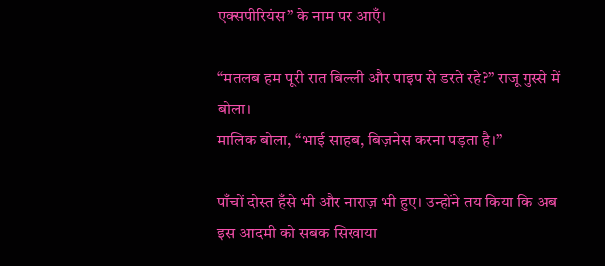एक्सपीरियंस” के नाम पर आएँ।

“मतलब हम पूरी रात बिल्ली और पाइप से डरते रहे?” राजू गुस्से में बोला।
मालिक बोला, “भाई साहब, बिज़नेस करना पड़ता है।”

पाँचों दोस्त हँसे भी और नाराज़ भी हुए। उन्होंने तय किया कि अब इस आदमी को सबक सिखाया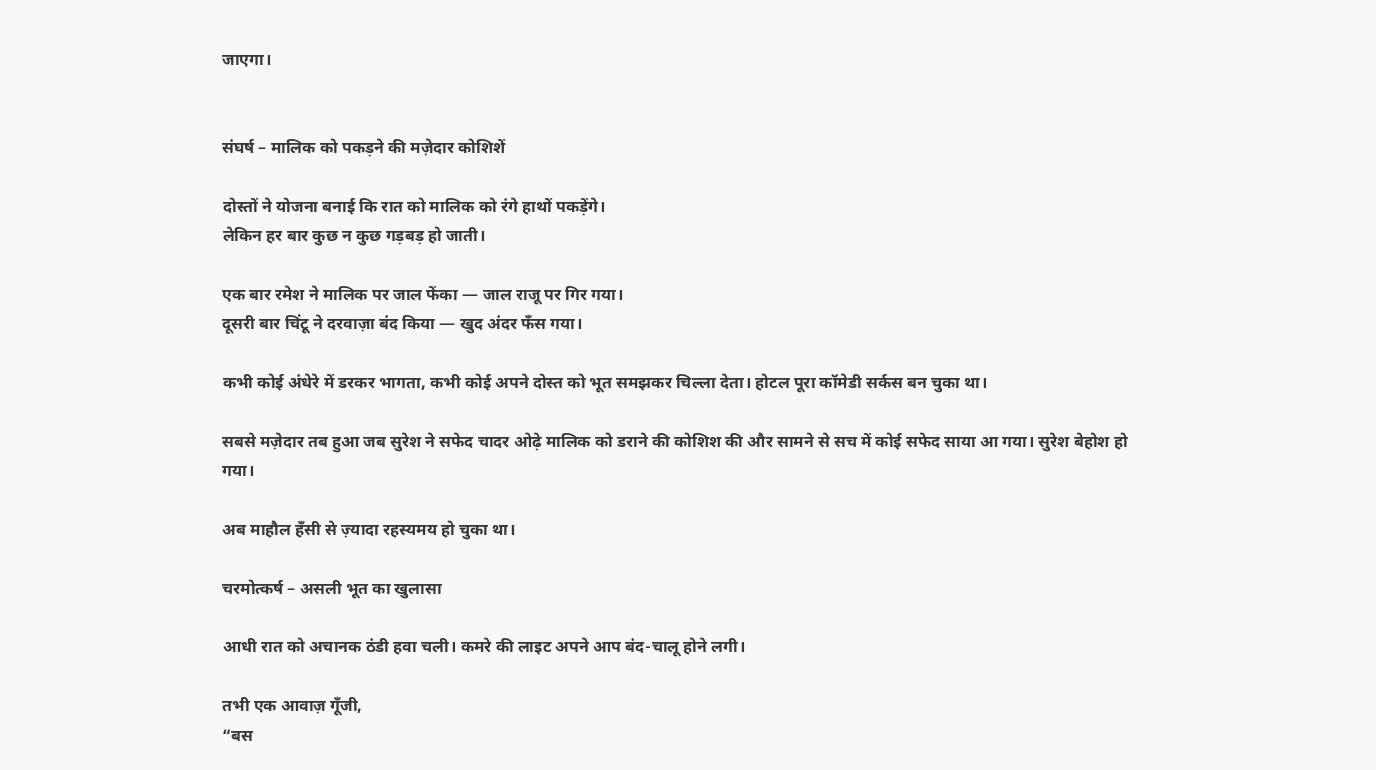जाएगा।


संघर्ष – मालिक को पकड़ने की मज़ेदार कोशिशें

दोस्तों ने योजना बनाई कि रात को मालिक को रंगे हाथों पकड़ेंगे।
लेकिन हर बार कुछ न कुछ गड़बड़ हो जाती।

एक बार रमेश ने मालिक पर जाल फेंका — जाल राजू पर गिर गया।
दूसरी बार चिंटू ने दरवाज़ा बंद किया — खुद अंदर फँस गया।

कभी कोई अंधेरे में डरकर भागता, कभी कोई अपने दोस्त को भूत समझकर चिल्ला देता। होटल पूरा कॉमेडी सर्कस बन चुका था।

सबसे मज़ेदार तब हुआ जब सुरेश ने सफेद चादर ओढ़े मालिक को डराने की कोशिश की और सामने से सच में कोई सफेद साया आ गया। सुरेश बेहोश हो गया।

अब माहौल हँसी से ज़्यादा रहस्यमय हो चुका था।

चरमोत्कर्ष – असली भूत का खुलासा

आधी रात को अचानक ठंडी हवा चली। कमरे की लाइट अपने आप बंद-चालू होने लगी।

तभी एक आवाज़ गूँजी,
“बस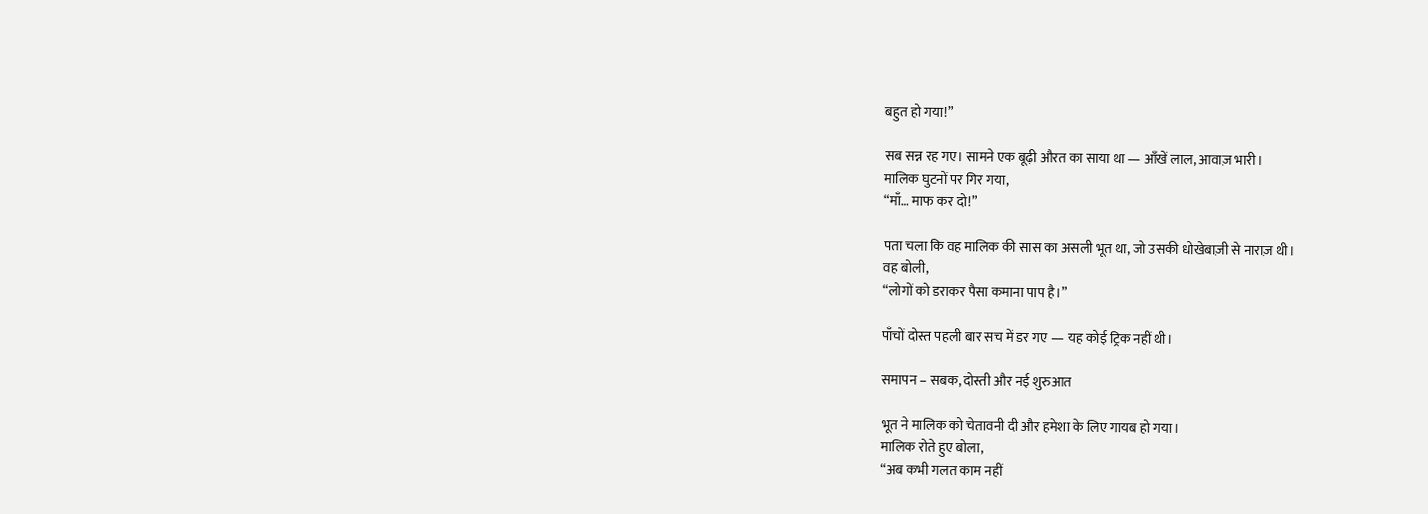बहुत हो गया!”

सब सन्न रह गए। सामने एक बूढ़ी औरत का साया था — आँखें लाल, आवाज़ भारी।
मालिक घुटनों पर गिर गया,
“माँ… माफ कर दो!”

पता चला कि वह मालिक की सास का असली भूत था, जो उसकी धोखेबाज़ी से नाराज़ थी।
वह बोली,
“लोगों को डराकर पैसा कमाना पाप है।”

पाँचों दोस्त पहली बार सच में डर गए — यह कोई ट्रिक नहीं थी।

समापन – सबक, दोस्ती और नई शुरुआत

भूत ने मालिक को चेतावनी दी और हमेशा के लिए गायब हो गया।
मालिक रोते हुए बोला,
“अब कभी गलत काम नहीं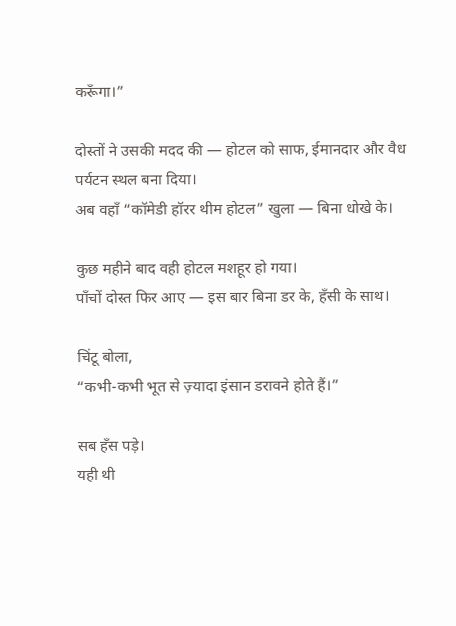करूँगा।”

दोस्तों ने उसकी मदद की — होटल को साफ, ईमानदार और वैध पर्यटन स्थल बना दिया।
अब वहाँ “कॉमेडी हॉरर थीम होटल” खुला — बिना धोखे के।

कुछ महीने बाद वही होटल मशहूर हो गया।
पाँचों दोस्त फिर आए — इस बार बिना डर के, हँसी के साथ।

चिंटू बोला,
“कभी-कभी भूत से ज़्यादा इंसान डरावने होते हैं।”

सब हँस पड़े।
यही थी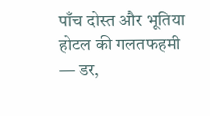पाँच दोस्त और भूतिया होटल की गलतफहमी — डर,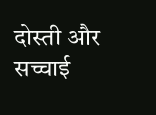दोस्ती और सच्चाई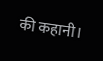की कहानी।